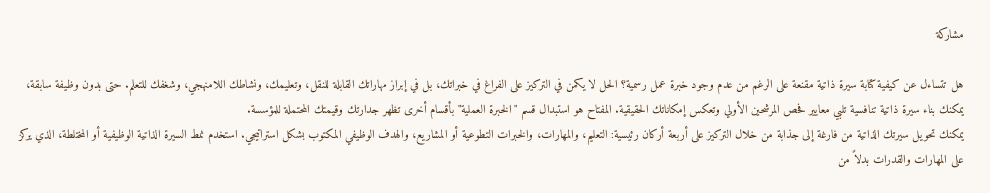مشاركة

هل تتساءل عن كيفية كتابة سيرة ذاتية مقنعة على الرغم من عدم وجود خبرة عمل رسمية؟ الحل لا يكمن في التركيز على الفراغ في خبراتك، بل في إبراز مهاراتك القابلة للنقل، وتعليمك، ونشاطك اللامنهجي، وشغفك للتعلم. حتى بدون وظيفة سابقة، يمكنك بناء سيرة ذاتية تنافسية تلبي معايير فحص المرشحين الأولي وتعكس إمكاناتك الحقيقية. المفتاح هو استبدال قسم "الخبرة العملية" بأقسام أخرى تظهر جدارتك وقيمتك المحتملة للمؤسسة.
يمكنك تحويل سيرتك الذاتية من فارغة إلى جذابة من خلال التركيز على أربعة أركان رئيسية: التعليم، والمهارات، والخبرات التطوعية أو المشاريع، والهدف الوظيفي المكتوب بشكل استراتيجي. استخدم نمط السيرة الذاتية الوظيفية أو المختلطة، الذي يركز على المهارات والقدرات بدلاً من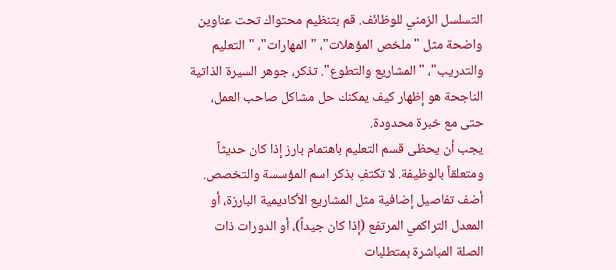التسلسل الزمني للوظائف. قم بتنظيم محتواك تحت عناوين واضحة مثل "ملخص المؤهلات"، "المهارات"، "التعليم والتدريب"، "المشاريع والتطوع". تذكر، جوهر السيرة الذاتية الناجحة هو إظهار كيف يمكنك حل مشاكل صاحب العمل، حتى مع خبرة محدودة.
يجب أن يحظى قسم التعليم باهتمام بارز إذا كان حديثاً ومتعلقاً بالوظيفة. لا تكتفِ بذكر اسم المؤسسة والتخصص. أضف تفاصيل إضافية مثل المشاريع الأكاديمية البارزة، أو المعدل التراكمي المرتفع (إذا كان جيداً)، أو الدورات ذات الصلة المباشرة بمتطلبات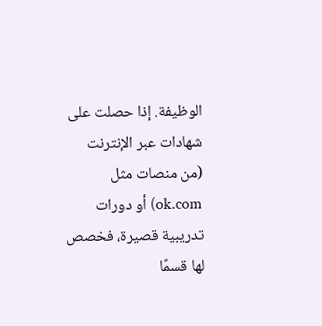الوظيفة. إذا حصلت على شهادات عبر الإنترنت (من منصات مثل ok.com) أو دورات تدريبية قصيرة، فخصص لها قسمًا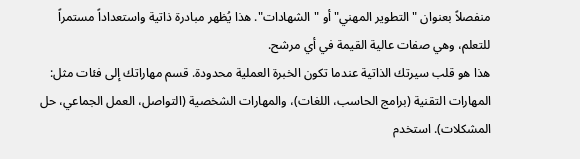منفصلاً بعنوان "التطوير المهني" أو "الشهادات". هذا يُظهر مبادرة ذاتية واستعداداً مستمراً للتعلم، وهي صفات عالية القيمة في أي مرشح.
هذا هو قلب سيرتك الذاتية عندما تكون الخبرة العملية محدودة. قسم مهاراتك إلى فئات مثل: المهارات التقنية (برامج الحاسب، اللغات)، والمهارات الشخصية (التواصل، العمل الجماعي، حل المشكلات). استخدم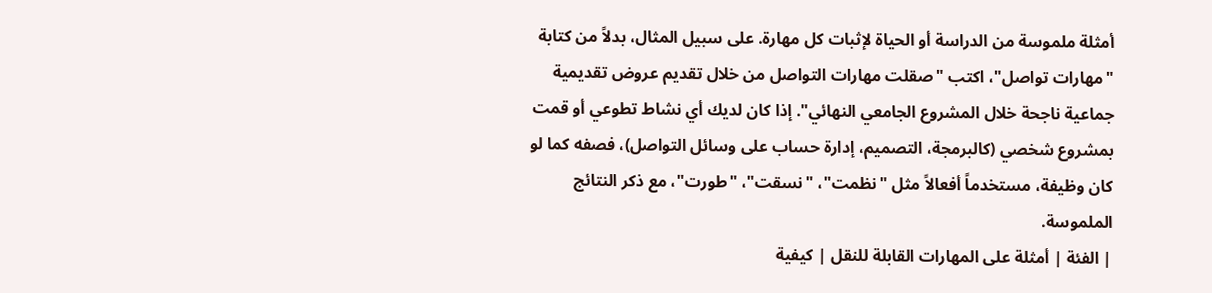أمثلة ملموسة من الدراسة أو الحياة لإثبات كل مهارة. على سبيل المثال، بدلاً من كتابة "مهارات تواصل"، اكتب "صقلت مهارات التواصل من خلال تقديم عروض تقديمية جماعية ناجحة خلال المشروع الجامعي النهائي". إذا كان لديك أي نشاط تطوعي أو قمت بمشروع شخصي (كالبرمجة، التصميم، إدارة حساب على وسائل التواصل)، فصفه كما لو كان وظيفة، مستخدماً أفعالاً مثل "نظمت"، "نسقت"، "طورت"، مع ذكر النتائج الملموسة.
| الفئة | أمثلة على المهارات القابلة للنقل | كيفية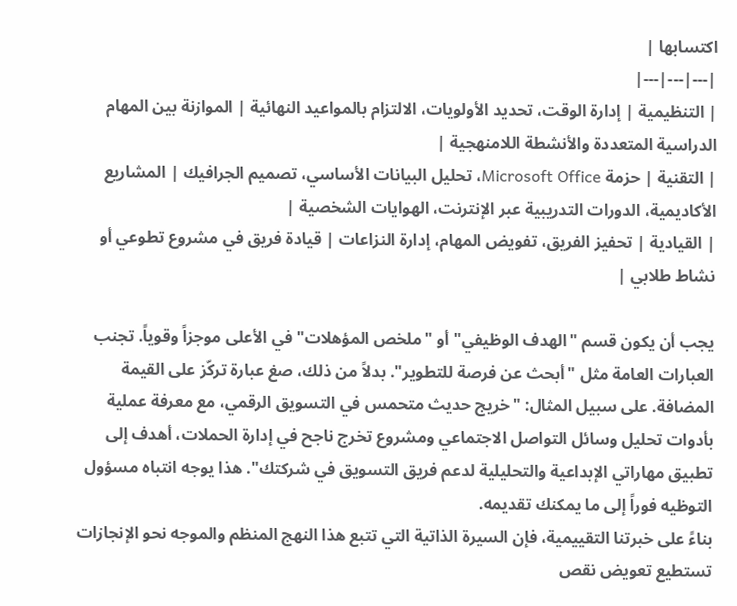اكتسابها |
|---|---|---|
| التنظيمية | إدارة الوقت، تحديد الأولويات، الالتزام بالمواعيد النهائية | الموازنة بين المهام الدراسية المتعددة والأنشطة اللامنهجية |
| التقنية | حزمة Microsoft Office، تحليل البيانات الأساسي، تصميم الجرافيك | المشاريع الأكاديمية، الدورات التدريبية عبر الإنترنت، الهوايات الشخصية |
| القيادية | تحفيز الفريق، تفويض المهام، إدارة النزاعات | قيادة فريق في مشروع تطوعي أو نشاط طلابي |

يجب أن يكون قسم "الهدف الوظيفي" أو "ملخص المؤهلات" في الأعلى موجزاً وقوياً. تجنب العبارات العامة مثل "أبحث عن فرصة للتطوير". بدلاً من ذلك، صغ عبارة تركّز على القيمة المضافة. على سبيل المثال: "خريج حديث متحمس في التسويق الرقمي، مع معرفة عملية بأدوات تحليل وسائل التواصل الاجتماعي ومشروع تخرج ناجح في إدارة الحملات، أهدف إلى تطبيق مهاراتي الإبداعية والتحليلية لدعم فريق التسويق في شركتك". هذا يوجه انتباه مسؤول التوظيه فوراً إلى ما يمكنك تقديمه.
بناءً على خبرتنا التقييمية، فإن السيرة الذاتية التي تتبع هذا النهج المنظم والموجه نحو الإنجازات تستطيع تعويض نقص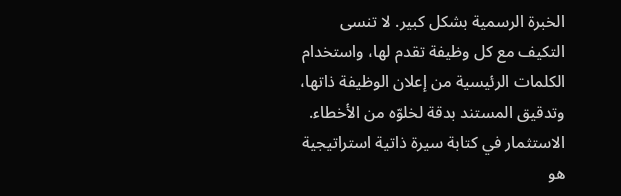الخبرة الرسمية بشكل كبير. لا تنسى التكيف مع كل وظيفة تقدم لها، واستخدام الكلمات الرئيسية من إعلان الوظيفة ذاتها، وتدقيق المستند بدقة لخلوّه من الأخطاء. الاستثمار في كتابة سيرة ذاتية استراتيجية هو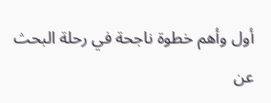أول وأهم خطوة ناجحة في رحلة البحث عن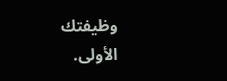وظيفتك الأولى.